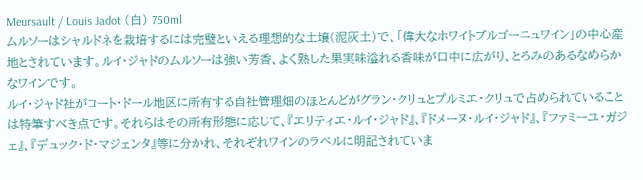Meursault / Louis Jadot (白) 750ml
ムルソーはシャルドネを栽培するには完璧といえる理想的な土壌(泥灰土)で、「偉大なホワイトブルゴーニュワイン」の中心産地とされています。ルイ・ジャドのムルソーは強い芳香、よく熟した果実味溢れる香味が口中に広がり、とろみのあるなめらかなワインです。
ルイ・ジャド社がコート・ドール地区に所有する自社管理畑のほとんどがグラン・クリュとプルミエ・クリュで占められていることは特筆すべき点です。それらはその所有形態に応じて、『エリティエ・ルイ・ジャド』、『ドメーヌ・ルイ・ジャド』、『ファミーユ・ガジェ』、『デュック・ド・マジェンタ』等に分かれ、それぞれワインのラベルに明記されていま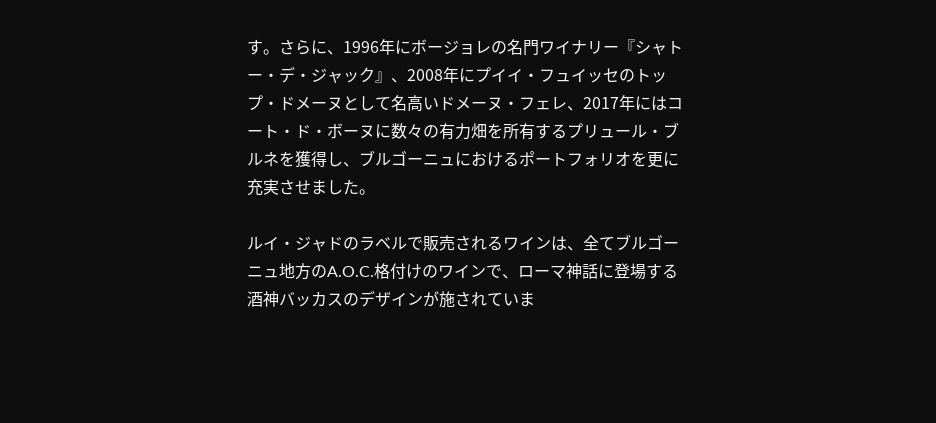す。さらに、1996年にボージョレの名門ワイナリー『シャトー・デ・ジャック』、2008年にプイイ・フュイッセのトップ・ドメーヌとして名高いドメーヌ・フェレ、2017年にはコート・ド・ボーヌに数々の有力畑を所有するプリュール・ブルネを獲得し、ブルゴーニュにおけるポートフォリオを更に充実させました。

ルイ・ジャドのラベルで販売されるワインは、全てブルゴーニュ地方のA.O.C.格付けのワインで、ローマ神話に登場する酒神バッカスのデザインが施されていま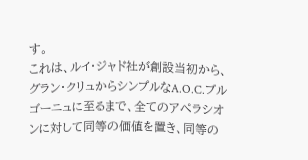す。
これは、ルイ・ジャド社が創設当初から、グラン・クリュからシンプルなA.O.C.ブルゴーニュに至るまで、全てのアぺラシオンに対して同等の価値を置き、同等の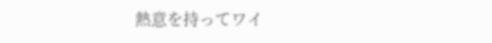熱意を持ってワイ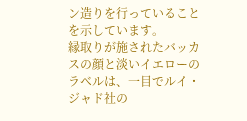ン造りを行っていることを示しています。
縁取りが施されたバッカスの顔と淡いイエローのラベルは、一目でルイ・ジャド社の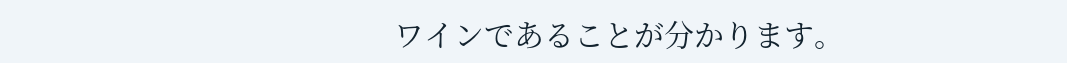ワインであることが分かります。